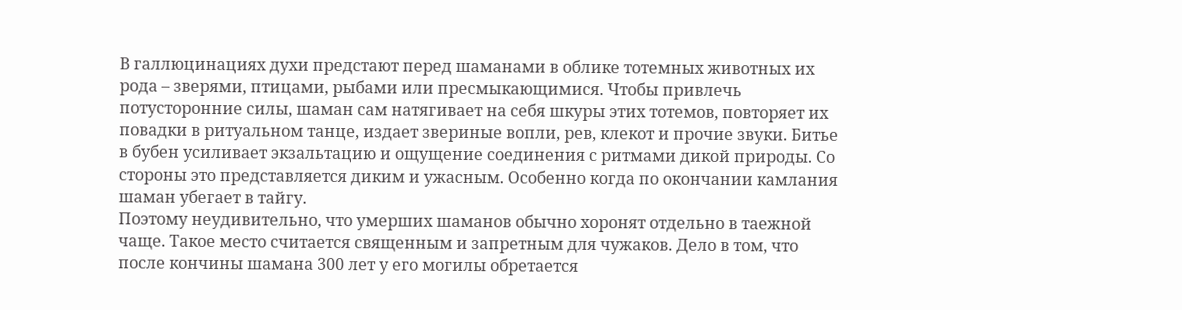В галлюцинациях духи предстают перед шаманами в облике тотемных животных их рода – зверями, птицами, рыбами или пресмыкающимися. Чтобы привлечь потусторонние силы, шаман сам натягивает на себя шкуры этих тотемов, повторяет их повадки в ритуальном танце, издает звериные вопли, рев, клекот и прочие звуки. Битье в бубен усиливает экзальтацию и ощущение соединения с ритмами дикой природы. Со стороны это представляется диким и ужасным. Особенно когда по окончании камлания шаман убегает в тайгу.
Поэтому неудивительно, что умерших шаманов обычно хоронят отдельно в таежной чаще. Такое место считается священным и запретным для чужаков. Дело в том, что после кончины шамана 300 лет у его могилы обретается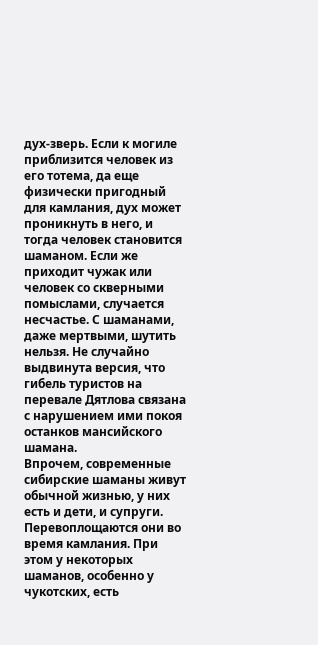дух-зверь. Если к могиле приблизится человек из его тотема, да еще физически пригодный для камлания, дух может проникнуть в него, и тогда человек становится шаманом. Если же приходит чужак или человек со скверными помыслами, случается несчастье. С шаманами, даже мертвыми, шутить нельзя. Не случайно выдвинута версия, что гибель туристов на перевале Дятлова связана с нарушением ими покоя останков мансийского шамана.
Впрочем, современные сибирские шаманы живут обычной жизнью, у них есть и дети, и супруги. Перевоплощаются они во время камлания. При этом у некоторых шаманов, особенно у чукотских, есть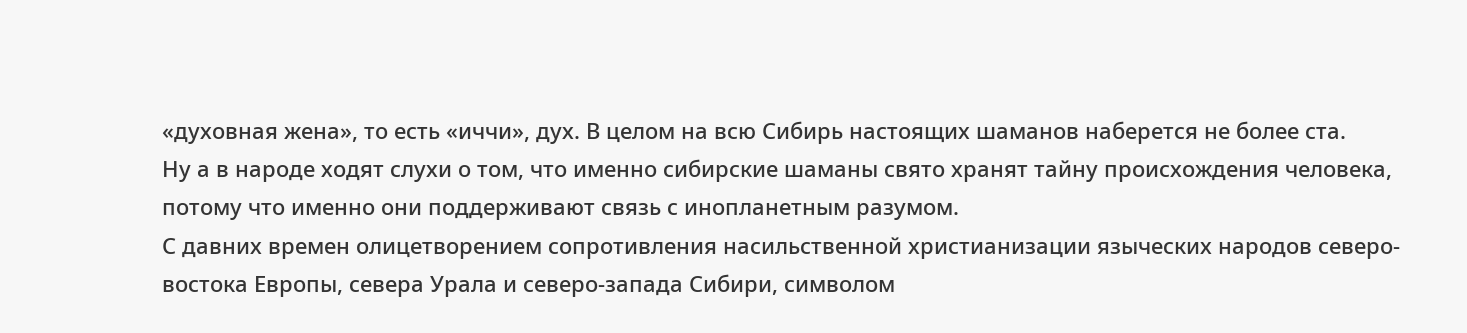«духовная жена», то есть «иччи», дух. В целом на всю Сибирь настоящих шаманов наберется не более ста.
Ну а в народе ходят слухи о том, что именно сибирские шаманы свято хранят тайну происхождения человека, потому что именно они поддерживают связь с инопланетным разумом.
С давних времен олицетворением сопротивления насильственной христианизации языческих народов северо-востока Европы, севера Урала и северо-запада Сибири, символом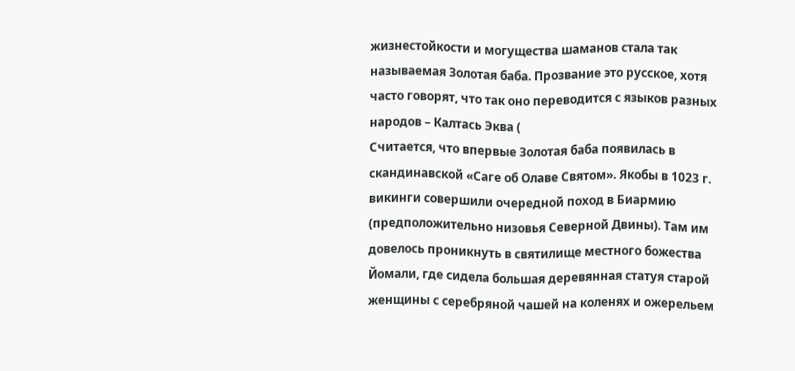жизнестойкости и могущества шаманов стала так называемая Золотая баба. Прозвание это русское, хотя часто говорят, что так оно переводится с языков разных народов – Калтась Эква (
Считается, что впервые Золотая баба появилась в скандинавской «Саге об Олаве Святом». Якобы в 1023 г. викинги совершили очередной поход в Биармию (предположительно низовья Северной Двины). Там им довелось проникнуть в святилище местного божества Йомали, где сидела большая деревянная статуя старой женщины с серебряной чашей на коленях и ожерельем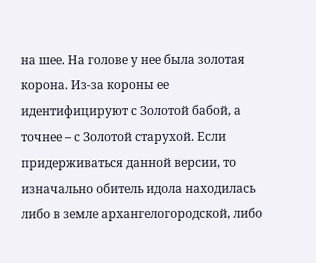на шее. На голове у нее была золотая корона. Из-за короны ее идентифицируют с Золотой бабой, а точнее – с Золотой старухой. Если придерживаться данной версии, то изначально обитель идола находилась либо в земле архангелогородской, либо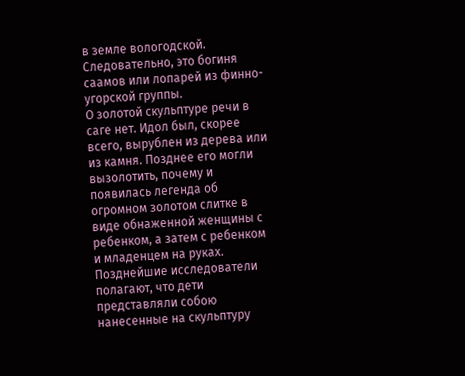в земле вологодской. Следовательно, это богиня саамов или лопарей из финно-угорской группы.
О золотой скульптуре речи в саге нет. Идол был, скорее всего, вырублен из дерева или из камня. Позднее его могли вызолотить, почему и появилась легенда об огромном золотом слитке в виде обнаженной женщины с ребенком, а затем с ребенком и младенцем на руках. Позднейшие исследователи полагают, что дети представляли собою нанесенные на скульптуру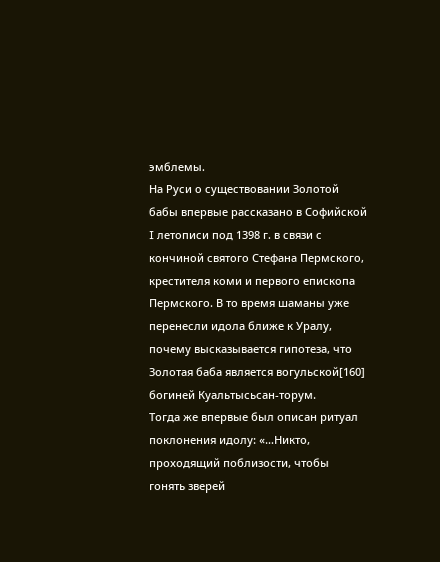эмблемы.
На Руси о существовании Золотой бабы впервые рассказано в Софийской I летописи под 1398 г. в связи с кончиной святого Стефана Пермского, крестителя коми и первого епископа Пермского. В то время шаманы уже перенесли идола ближе к Уралу, почему высказывается гипотеза, что Золотая баба является вогульской[160] богиней Куальтысьсан-торум.
Тогда же впервые был описан ритуал поклонения идолу: «…Никто, проходящий поблизости, чтобы гонять зверей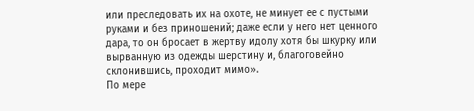или преследовать их на охоте, не минует ее с пустыми руками и без приношений; даже если у него нет ценного дара, то он бросает в жертву идолу хотя бы шкурку или вырванную из одежды шерстину и, благоговейно склонившись, проходит мимо».
По мере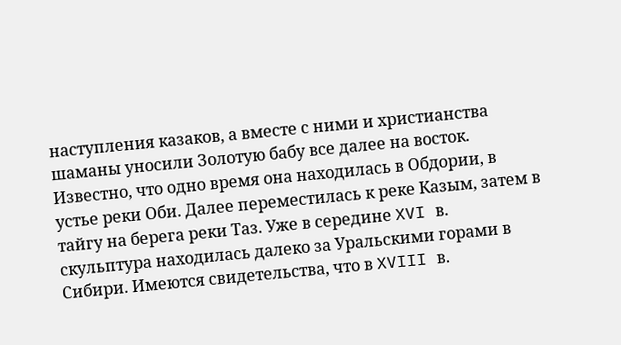наступления казаков, а вместе с ними и христианства шаманы уносили Золотую бабу все далее на восток. Известно, что одно время она находилась в Обдории, в устье реки Оби. Далее переместилась к реке Казым, затем в тайгу на берега реки Таз. Уже в середине XVI в. скульптура находилась далеко за Уральскими горами в Сибири. Имеются свидетельства, что в XVIII в.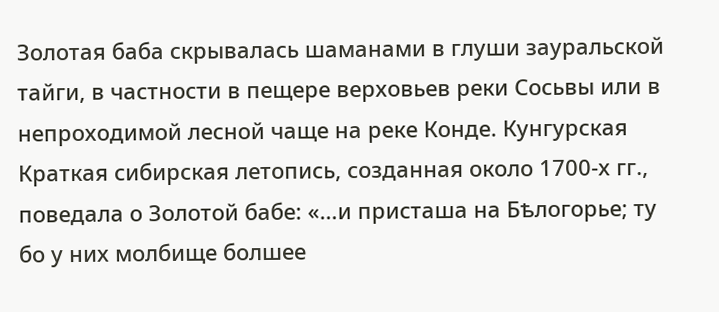Золотая баба скрывалась шаманами в глуши зауральской тайги, в частности в пещере верховьев реки Сосьвы или в непроходимой лесной чаще на реке Конде. Кунгурская Краткая сибирская летопись, созданная около 1700-х гг., поведала о Золотой бабе: «…и присташа на Бѣлогорье; ту бо у них молбище болшее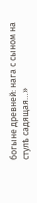богыне древней: нага с сыном на стулѣ садящая…»